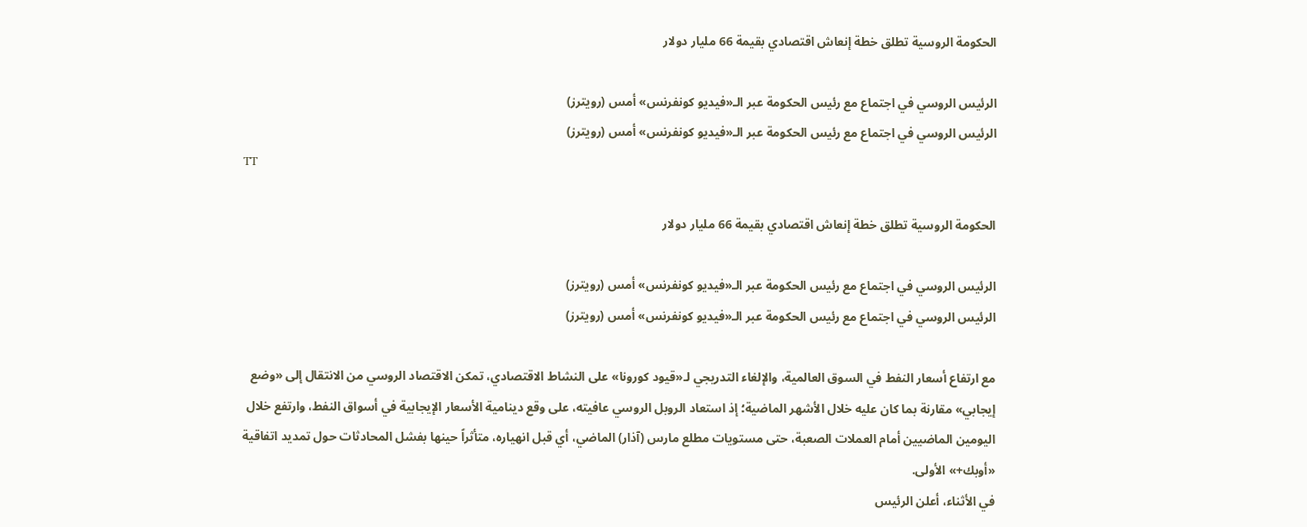الحكومة الروسية تطلق خطة إنعاش اقتصادي بقيمة 66 مليار دولار

الرئيس الروسي في اجتماع مع رئيس الحكومة عبر الـ«فيديو كونفرنس» أمس (رويترز)
الرئيس الروسي في اجتماع مع رئيس الحكومة عبر الـ«فيديو كونفرنس» أمس (رويترز)
TT

الحكومة الروسية تطلق خطة إنعاش اقتصادي بقيمة 66 مليار دولار

الرئيس الروسي في اجتماع مع رئيس الحكومة عبر الـ«فيديو كونفرنس» أمس (رويترز)
الرئيس الروسي في اجتماع مع رئيس الحكومة عبر الـ«فيديو كونفرنس» أمس (رويترز)

مع ارتفاع أسعار النفط في السوق العالمية، والإلغاء التدريجي لـ«قيود كورونا» على النشاط الاقتصادي، تمكن الاقتصاد الروسي من الانتقال إلى «وضع إيجابي» مقارنة بما كان عليه خلال الأشهر الماضية؛ إذ استعاد الروبل الروسي عافيته، على وقع دينامية الأسعار الإيجابية في أسواق النفط، وارتفع خلال اليومين الماضيين أمام العملات الصعبة، حتى مستويات مطلع مارس (آذار) الماضي، أي قبل انهياره، متأثراً حينها بفشل المحادثات حول تمديد اتفاقية «أوبك+» الأولى.
في الأثناء، أعلن الرئيس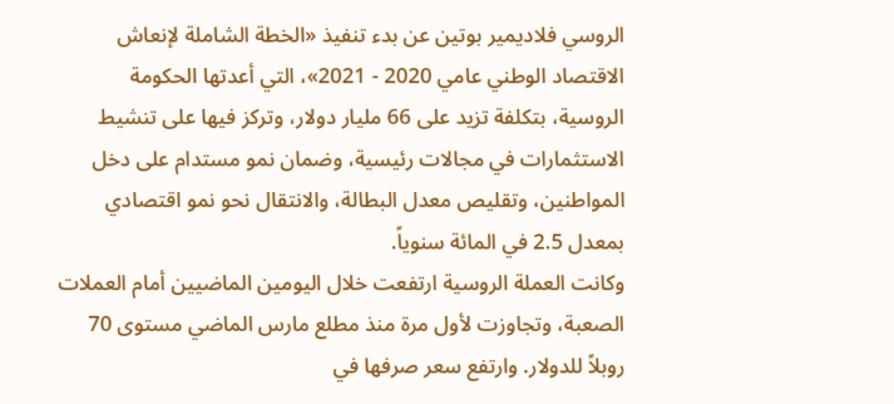الروسي فلاديمير بوتين عن بدء تنفيذ «الخطة الشاملة لإنعاش الاقتصاد الوطني عامي 2020 - 2021»، التي أعدتها الحكومة الروسية، بتكلفة تزيد على 66 مليار دولار، وتركز فيها على تنشيط الاستثمارات في مجالات رئيسية، وضمان نمو مستدام على دخل المواطنين، وتقليص معدل البطالة، والانتقال نحو نمو اقتصادي بمعدل 2.5 في المائة سنوياً.
وكانت العملة الروسية ارتفعت خلال اليومين الماضيين أمام العملات الصعبة، وتجاوزت لأول مرة منذ مطلع مارس الماضي مستوى 70 روبلاً للدولار. وارتفع سعر صرفها في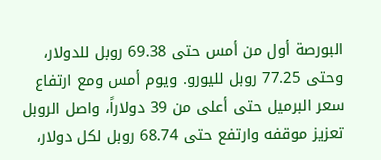البورصة أول من أمس حتى 69.38 روبل للدولار، وحتى 77.25 روبل لليورو. ويوم أمس ومع ارتفاع سعر البرميل حتى أعلى من 39 دولاراً، واصل الروبل تعزيز موقفه وارتفع حتى 68.74 روبل لكل دولار،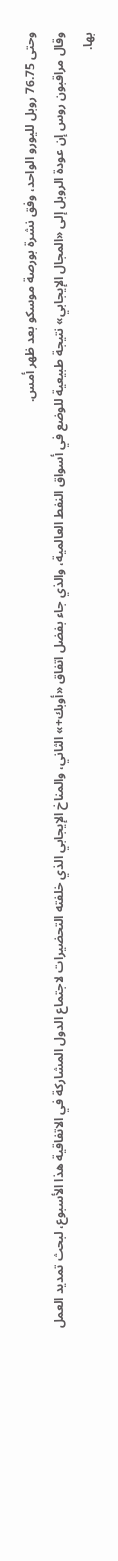وحتى 76.75 روبل لليورو الواحد، وفق نشرة بورصة موسكو بعد ظهر أمس.
وقال مراقبون روس إن عودة الروبل إلى «المجال الإيجابي» نتيجة طبيعية للوضع في أسواق النفط العالمية، والذي جاء بفضل اتفاق «أوبك+» الثاني، والمناخ الإيجابي الذي خلفته التحضيرات لاجتماع الدول المشاركة في الاتفاقية هذا الأسبوع، لبحث تمديد العمل بها.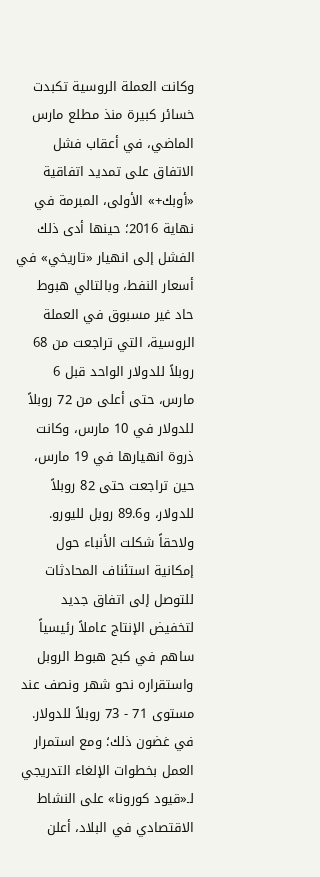وكانت العملة الروسية تكبدت خسائر كبيرة منذ مطلع مارس الماضي، في أعقاب فشل الاتفاق على تمديد اتفاقية «أوبك+» الأولى، المبرمة في نهاية 2016؛ حينها أدى ذلك الفشل إلى انهيار «تاريخي» في أسعار النفط، وبالتالي هبوط حاد غير مسبوق في العملة الروسية، التي تراجعت من 68 روبلاً للدولار الواحد قبل 6 مارس، حتى أعلى من 72 روبلاً للدولار في 10 مارس، وكانت ذروة انهيارها في 19 مارس، حين تراجعت حتى 82 روبلاً للدولار، و89.6 روبل لليورو. ولاحقاً شكلت الأنباء حول إمكانية استئناف المحادثات للتوصل إلى اتفاق جديد لتخفيض الإنتاج عاملاً رئيسياً ساهم في كبح هبوط الروبل واستقراره نحو شهر ونصف عند مستوى 71 - 73 روبلاً للدولار.
في غضون ذلك؛ ومع استمرار العمل بخطوات الإلغاء التدريجي لـ«قيود كورونا» على النشاط الاقتصادي في البلاد، أعلن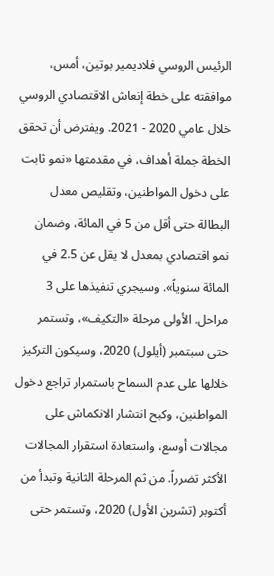الرئيس الروسي فلاديمير بوتين، أمس، موافقته على خطة إنعاش الاقتصادي الروسي خلال عامي 2020 - 2021. ويفترض أن تحقق الخطة جملة أهداف، في مقدمتها «نمو ثابت على دخول المواطنين، وتقليص معدل البطالة حتى أقل من 5 في المائة، وضمان نمو اقتصادي بمعدل لا يقل عن 2.5 في المائة سنوياً». وسيجري تنفيذها على 3 مراحل. الأولى مرحلة «التكيف»، وتستمر حتى سبتمبر (أيلول) 2020، وسيكون التركيز خلالها على عدم السماح باستمرار تراجع دخول المواطنين، وكبح انتشار الانكماش على مجالات أوسع، واستعادة استقرار المجالات الأكثر تضرراً. من ثم المرحلة الثانية وتبدأ من أكتوبر (تشرين الأول) 2020، وتستمر حتى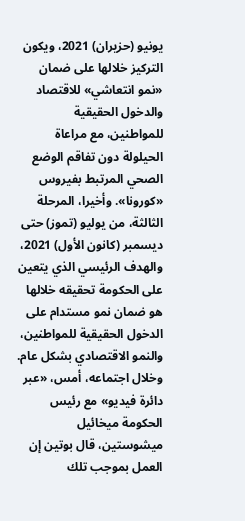يونيو (حزيران) 2021، ويكون التركيز خلالها على ضمان «نمو انتعاشي» للاقتصاد والدخول الحقيقية للمواطنين، مع مراعاة الحيلولة دون تفاقم الوضع الصحي المرتبط بفيروس «كورونا». وأخيرا، المرحلة الثالثة، من يوليو (تموز) حتى ديسمبر (كانون الأول) 2021، والهدف الرئيسي الذي يتعين على الحكومة تحقيقه خلالها هو ضمان نمو مستدام على الدخول الحقيقية للمواطنين، والنمو الاقتصادي بشكل عام.
وخلال اجتماعه، أمس، «عبر دائرة فيديو» مع رئيس الحكومة ميخائيل ميشوستين، قال بوتين إن العمل بموجب تلك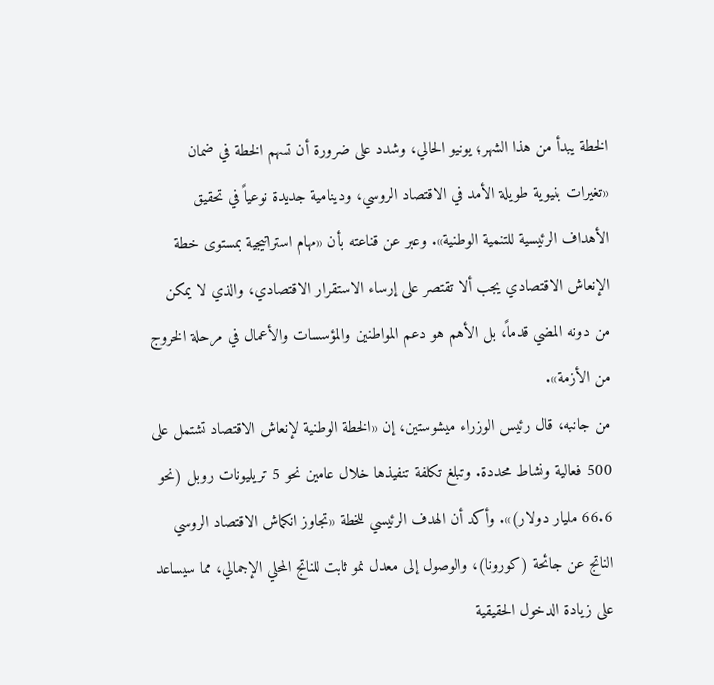الخطة يبدأ من هذا الشهر؛ يونيو الحالي، وشدد على ضرورة أن تسهم الخطة في ضمان «تغيرات بنيوية طويلة الأمد في الاقتصاد الروسي، ودينامية جديدة نوعياً في تحقيق الأهداف الرئيسية للتنمية الوطنية». وعبر عن قناعته بأن «مهام استراتيجية بمستوى خطة الإنعاش الاقتصادي يجب ألا تقتصر على إرساء الاستقرار الاقتصادي، والذي لا يمكن من دونه المضي قدماً، بل الأهم هو دعم المواطنين والمؤسسات والأعمال في مرحلة الخروج من الأزمة».
من جانبه، قال رئيس الوزراء ميشوستين، إن «الخطة الوطنية لإنعاش الاقتصاد تشتمل على 500 فعالية ونشاط محددة. وتبلغ تكلفة تنفيذها خلال عامين نحو 5 تريليونات روبل (نحو 66.6 مليار دولار)». وأكد أن الهدف الرئيسي للخطة «تجاوز انكماش الاقتصاد الروسي الناتج عن جائحة (كورونا)، والوصول إلى معدل نمو ثابت للناتج المحلي الإجمالي، مما سيساعد على زيادة الدخول الحقيقية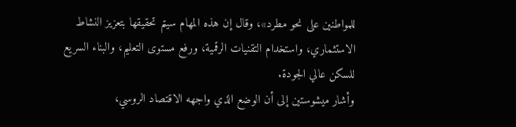للمواطنين على نحو مطرد»، وقال إن هذه المهام سيتم تحقيقها بتعزيز النشاط الاستثماري، واستخدام التقنيات الرقمية، ورفع مستوى التعليم، والبناء السريع للسكن عالي الجودة.
وأشار ميشوستين إلى أن الوضع الذي واجهه الاقتصاد الروسي،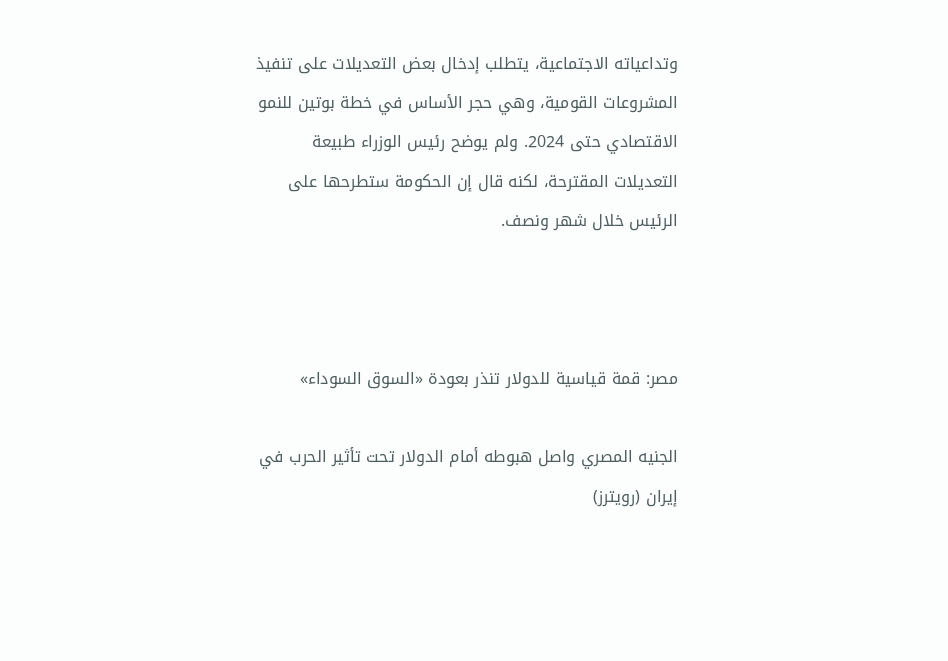وتداعياته الاجتماعية، يتطلب إدخال بعض التعديلات على تنفيذ المشروعات القومية، وهي حجر الأساس في خطة بوتين للنمو الاقتصادي حتى 2024. ولم يوضح رئيس الوزراء طبيعة التعديلات المقترحة، لكنه قال إن الحكومة ستطرحها على الرئيس خلال شهر ونصف.



مصر: قمة قياسية للدولار تنذر بعودة «السوق السوداء»

الجنيه المصري واصل هبوطه أمام الدولار تحت تأثير الحرب في إيران (رويترز)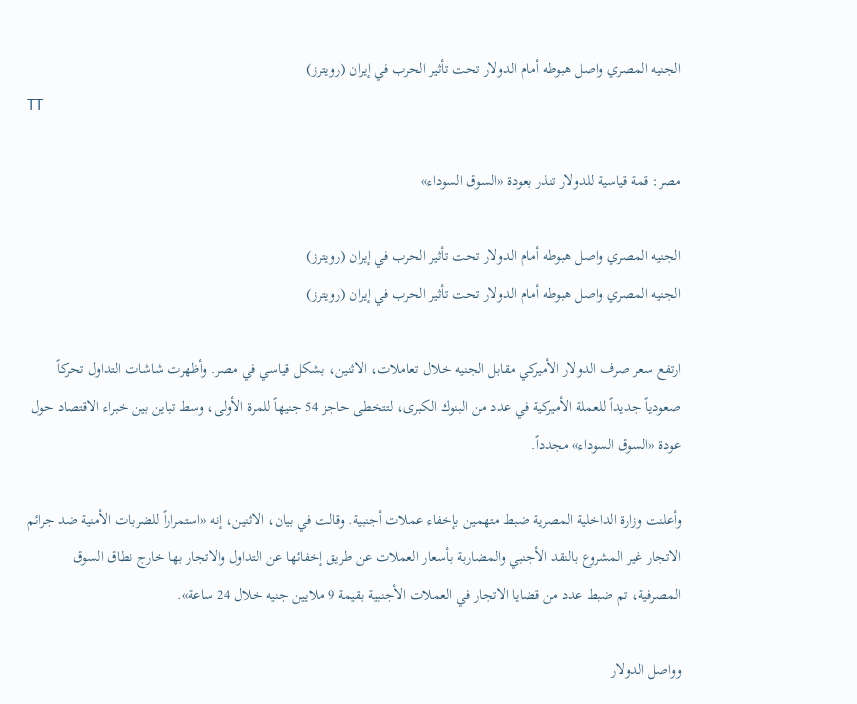الجنيه المصري واصل هبوطه أمام الدولار تحت تأثير الحرب في إيران (رويترز)
TT

مصر: قمة قياسية للدولار تنذر بعودة «السوق السوداء»

الجنيه المصري واصل هبوطه أمام الدولار تحت تأثير الحرب في إيران (رويترز)
الجنيه المصري واصل هبوطه أمام الدولار تحت تأثير الحرب في إيران (رويترز)

ارتفع سعر صرف الدولار الأميركي مقابل الجنيه خلال تعاملات، الاثنين، بشكل قياسي في مصر. وأظهرت شاشات التداول تحركاً صعودياً جديداً للعملة الأميركية في عدد من البنوك الكبرى، لتتخطى حاجز 54 جنيهاً للمرة الأولى، وسط تباين بين خبراء الاقتصاد حول عودة «السوق السوداء» مجدداً.

وأعلنت وزارة الداخلية المصرية ضبط متهمين بإخفاء عملات أجنبية. وقالت في بيان، الاثنين، إنه «استمراراً للضربات الأمنية ضد جرائم الاتجار غير المشروع بالنقد الأجنبي والمضاربة بأسعار العملات عن طريق إخفائها عن التداول والاتجار بها خارج نطاق السوق المصرفية، تم ضبط عدد من قضايا الاتجار في العملات الأجنبية بقيمة 9 ملايين جنيه خلال 24 ساعة».

وواصل الدولار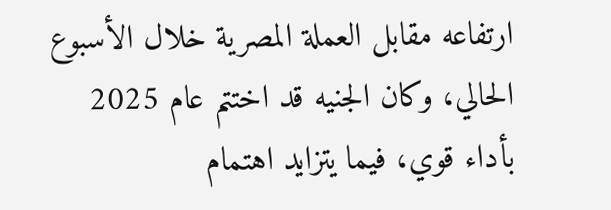ارتفاعه مقابل العملة المصرية خلال الأسبوع الحالي، وكان الجنيه قد اختتم عام 2025 بأداء قوي، فيما يتزايد اهتمام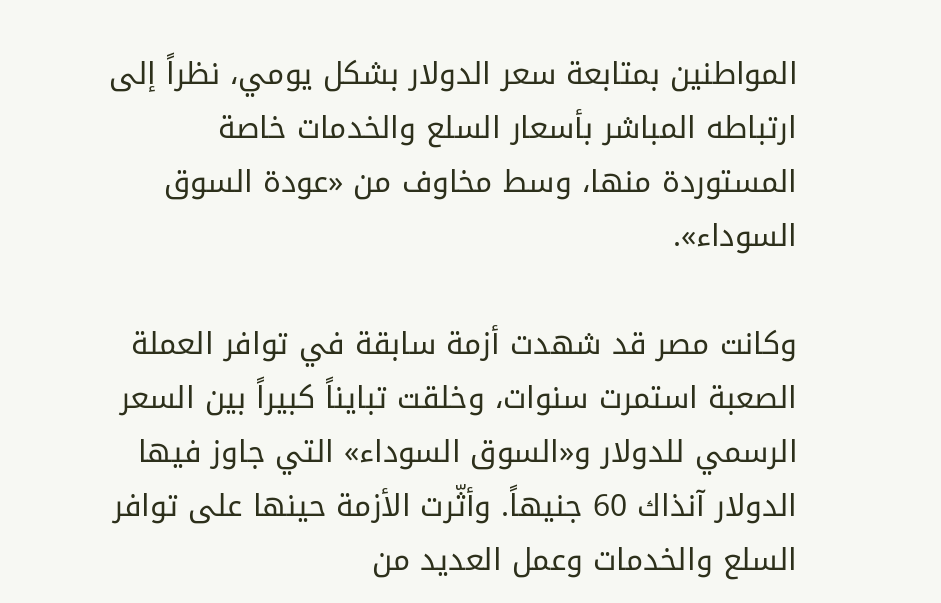المواطنين بمتابعة سعر الدولار بشكل يومي، نظراً إلى ارتباطه المباشر بأسعار السلع والخدمات خاصة المستوردة منها، وسط مخاوف من «عودة السوق السوداء».

وكانت مصر قد شهدت أزمة سابقة في توافر العملة الصعبة استمرت سنوات، وخلقت تبايناً كبيراً بين السعر الرسمي للدولار و«السوق السوداء» التي جاوز فيها الدولار آنذاك 60 جنيهاً. وأثّرت الأزمة حينها على توافر السلع والخدمات وعمل العديد من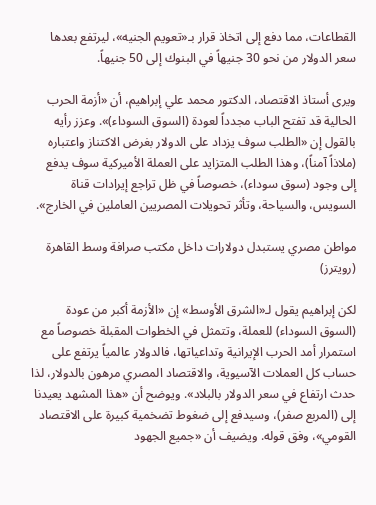القطاعات، مما دفع إلى اتخاذ قرار بـ«تعويم الجنيه»، ليرتفع بعدها سعر الدولار من نحو 30 جنيهاً في البنوك إلى 50 جنيهاً.

ويرى أستاذ الاقتصاد، الدكتور محمد علي إبراهيم، أن «أزمة الحرب الحالية قد تفتح الباب مجدداً لعودة (السوق السوداء)». وعزز رأيه بالقول إن «الطلب سوف يزداد على الدولار بغرض الاكتناز واعتباره (ملاذاً آمناً)، وهذا الطلب المتزايد على العملة الأميركية سوف يدفع إلى وجود (سوق سوداء)، خصوصاً في ظل تراجع إيرادات قناة السويس، والسياحة، وتأثر تحويلات المصريين العاملين في الخارج».

مواطن مصري يستبدل دولارات داخل مكتب صرافة وسط القاهرة (رويترز)

لكن إبراهيم يقول لـ«الشرق الأوسط» إن «الأزمة أكبر من عودة (السوق السوداء) للعملة، وتتمثل في الخطوات المقبلة خصوصاً مع استمرار أمد الحرب الإيرانية وتداعياتها، فالدولار عالمياً يرتفع على حساب كل العملات الآسيوية، والاقتصاد المصري مرهون بالدولار، لذا حدث ارتفاع في سعر الدولار بالبلاد». ويوضح أن «هذا المشهد يعيدنا إلى (المربع صفر)، وسيدفع إلى ضغوط تضخمية كبيرة على الاقتصاد القومي»، وفق قوله. ويضيف أن «جميع الجهود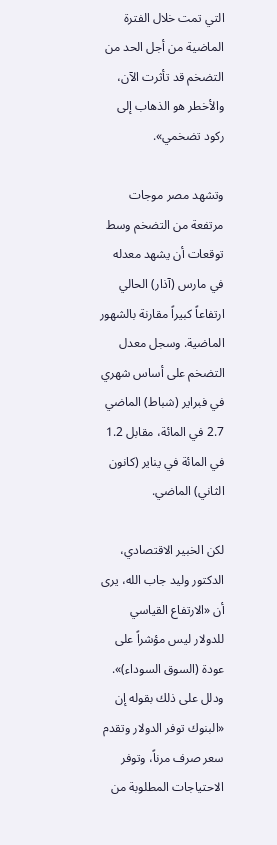التي تمت خلال الفترة الماضية من أجل الحد من التضخم قد تأثرت الآن، والأخطر هو الذهاب إلى ركود تضخمي».

وتشهد مصر موجات مرتفعة من التضخم وسط توقعات أن يشهد معدله في مارس (آذار) الحالي ارتفاعاً كبيراً مقارنة بالشهور الماضية. وسجل معدل التضخم على أساس شهري في فبراير (شباط) الماضي 2.7 في المائة، مقابل 1.2 في المائة في يناير (كانون الثاني) الماضي.

لكن الخبير الاقتصادي، الدكتور وليد جاب الله، يرى أن «الارتفاع القياسي للدولار ليس مؤشراً على عودة (السوق السوداء)». ودلل على ذلك بقوله إن «البنوك توفر الدولار وتقدم سعر صرف مرناً، وتوفر الاحتياجات المطلوبة من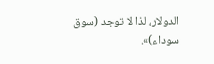الدولار، لذا لا توجد (سوق سوداء)».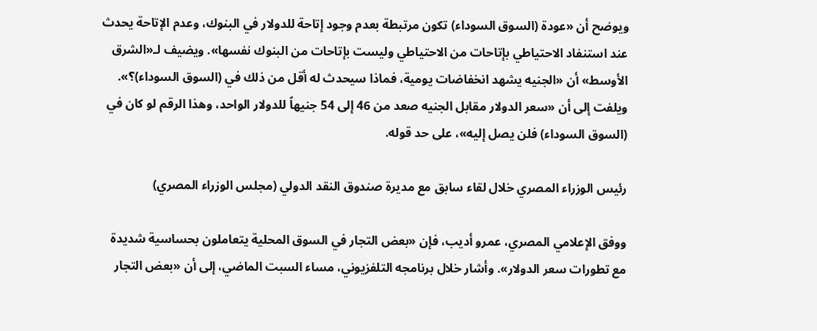ويوضح أن «عودة (السوق السوداء) تكون مرتبطة بعدم وجود إتاحة للدولار في البنوك، وعدم الإتاحة يحدث عند استنفاد الاحتياطي بإتاحات من الاحتياطي وليست بإتاحات من البنوك نفسها». ويضيف لـ«الشرق الأوسط» أن «الجنيه يشهد انخفاضات يومية، فماذا سيحدث له أقل من ذلك في (السوق السوداء)؟». ويلفت إلى أن «سعر الدولار مقابل الجنيه صعد من 46 إلى 54 جنيهاً للدولار الواحد، وهذا الرقم لو كان في (السوق السوداء) فلن يصل إليه»، على حد قوله.

رئيس الوزراء المصري خلال لقاء سابق مع مديرة صندوق النقد الدولي (مجلس الوزراء المصري)

ووفق الإعلامي المصري، عمرو أديب، فإن «بعض التجار في السوق المحلية يتعاملون بحساسية شديدة مع تطورات سعر الدولار». وأشار خلال برنامجه التلفزيوني، مساء السبت الماضي، إلى أن «بعض التجار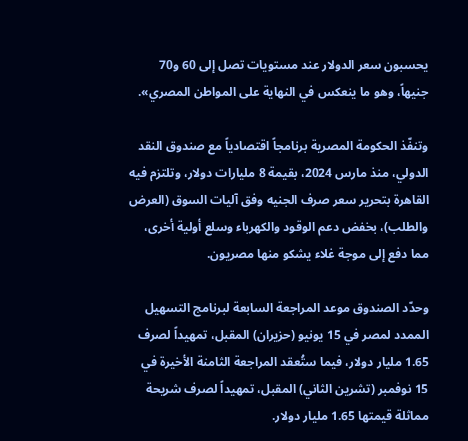يحسبون سعر الدولار عند مستويات تصل إلى 60 و70 جنيهاً، وهو ما ينعكس في النهاية على المواطن المصري».

وتنفّذ الحكومة المصرية برنامجاً اقتصادياً مع صندوق النقد الدولي، منذ مارس 2024، بقيمة 8 مليارات دولار، وتلتزم فيه القاهرة بتحرير سعر صرف الجنيه وفق آليات السوق (العرض والطلب)، بخفض دعم الوقود والكهرباء وسلع أولية أخرى، مما دفع إلى موجة غلاء يشكو منها مصريون.

وحدّد الصندوق موعد المراجعة السابعة لبرنامج التسهيل الممدد لمصر في 15 يونيو (حزيران) المقبل، تمهيداً لصرف 1.65 مليار دولار، فيما ستُعقد المراجعة الثامنة الأخيرة في 15 نوفمبر (تشرين الثاني) المقبل، تمهيداً لصرف شريحة مماثلة قيمتها 1.65 مليار دولار.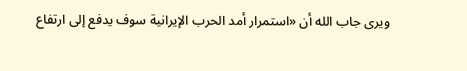ويرى جاب الله أن «استمرار أمد الحرب الإيرانية سوف يدفع إلى ارتفاع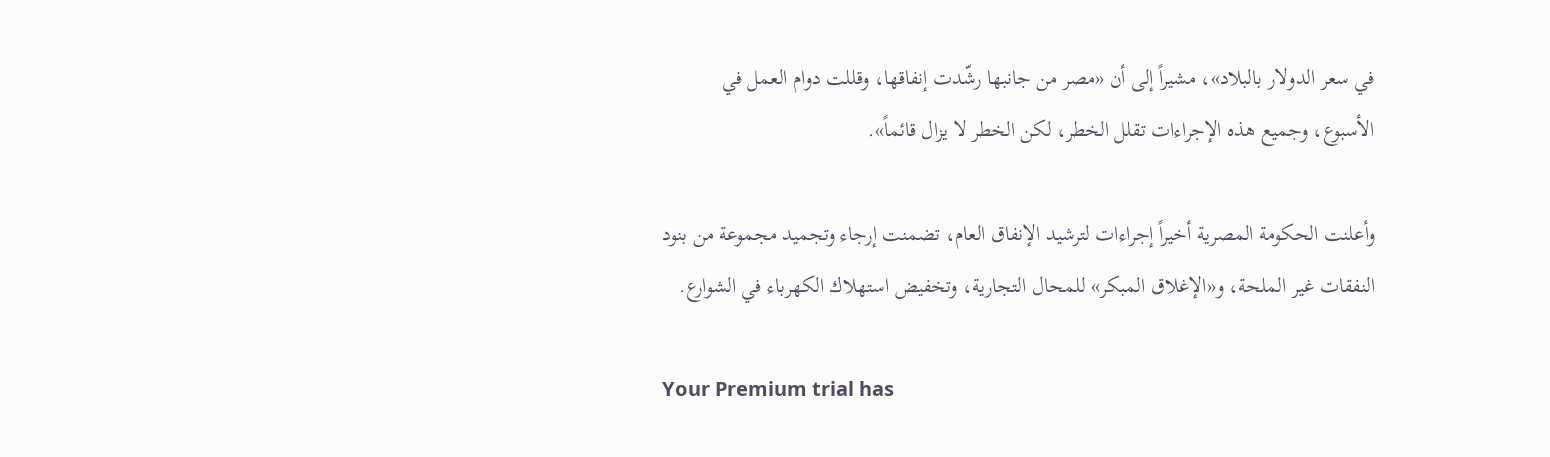في سعر الدولار بالبلاد»، مشيراً إلى أن «مصر من جانبها رشّدت إنفاقها، وقللت دوام العمل في الأسبوع، وجميع هذه الإجراءات تقلل الخطر، لكن الخطر لا يزال قائماً».

وأعلنت الحكومة المصرية أخيراً إجراءات لترشيد الإنفاق العام، تضمنت إرجاء وتجميد مجموعة من بنود النفقات غير الملحة، و«الإغلاق المبكر» للمحال التجارية، وتخفيض استهلاك الكهرباء في الشوارع.

Your Premium trial has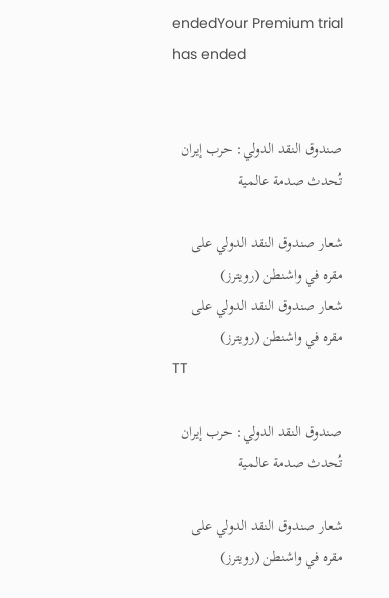endedYour Premium trial has ended


صندوق النقد الدولي: حرب إيران تُحدث صدمة عالمية

شعار صندوق النقد الدولي على مقره في واشنطن (رويترز)
شعار صندوق النقد الدولي على مقره في واشنطن (رويترز)
TT

صندوق النقد الدولي: حرب إيران تُحدث صدمة عالمية

شعار صندوق النقد الدولي على مقره في واشنطن (رويترز)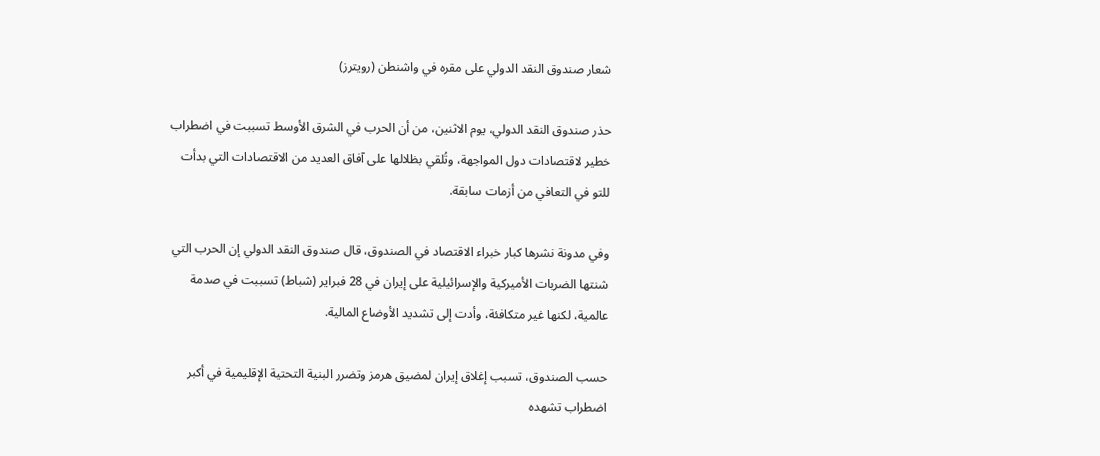شعار صندوق النقد الدولي على مقره في واشنطن (رويترز)

حذر صندوق النقد الدولي، يوم الاثنين، من أن الحرب في الشرق الأوسط تسببت في اضطراب خطير لاقتصادات دول المواجهة، وتُلقي بظلالها على آفاق العديد من الاقتصادات التي بدأت للتو في التعافي من أزمات سابقة.

وفي مدونة نشرها كبار خبراء الاقتصاد في الصندوق، قال صندوق النقد الدولي إن الحرب التي شنتها الضربات الأميركية والإسرائيلية على إيران في 28 فبراير (شباط) تسببت في صدمة عالمية، لكنها غير متكافئة، وأدت إلى تشديد الأوضاع المالية.

حسب الصندوق، تسبب إغلاق إيران لمضيق هرمز وتضرر البنية التحتية الإقليمية في أكبر اضطراب تشهده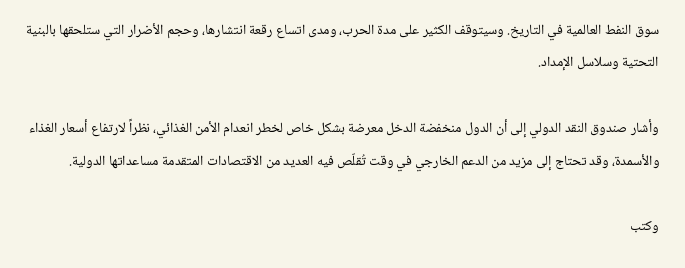سوق النفط العالمية في التاريخ. وسيتوقف الكثير على مدة الحرب، ومدى اتساع رقعة انتشارها، وحجم الأضرار التي ستلحقها بالبنية التحتية وسلاسل الإمداد.

وأشار صندوق النقد الدولي إلى أن الدول منخفضة الدخل معرضة بشكل خاص لخطر انعدام الأمن الغذائي، نظراً لارتفاع أسعار الغذاء والأسمدة، وقد تحتاج إلى مزيد من الدعم الخارجي في وقت تُقلّص فيه العديد من الاقتصادات المتقدمة مساعداتها الدولية.

وكتب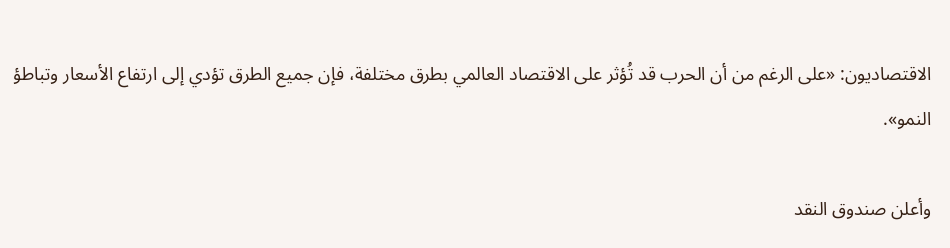الاقتصاديون: «على الرغم من أن الحرب قد تُؤثر على الاقتصاد العالمي بطرق مختلفة، فإن جميع الطرق تؤدي إلى ارتفاع الأسعار وتباطؤ النمو».

وأعلن صندوق النقد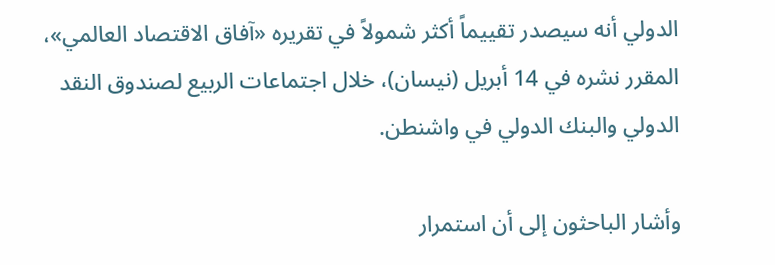الدولي أنه سيصدر تقييماً أكثر شمولاً في تقريره «آفاق الاقتصاد العالمي»، المقرر نشره في 14 أبريل (نيسان)، خلال اجتماعات الربيع لصندوق النقد الدولي والبنك الدولي في واشنطن.

وأشار الباحثون إلى أن استمرار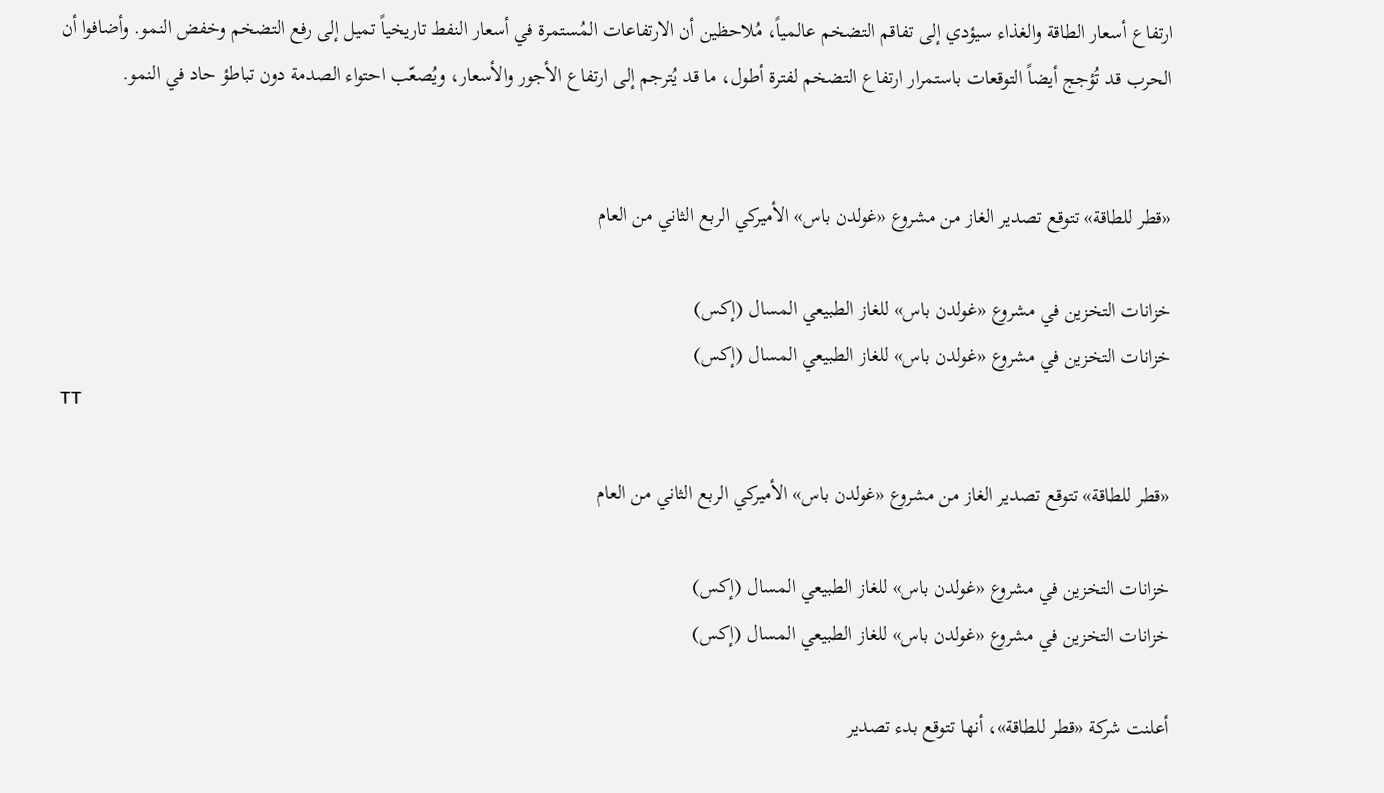ارتفاع أسعار الطاقة والغذاء سيؤدي إلى تفاقم التضخم عالمياً، مُلاحظين أن الارتفاعات المُستمرة في أسعار النفط تاريخياً تميل إلى رفع التضخم وخفض النمو. وأضافوا أن الحرب قد تُؤجج أيضاً التوقعات باستمرار ارتفاع التضخم لفترة أطول، ما قد يُترجم إلى ارتفاع الأجور والأسعار، ويُصعّب احتواء الصدمة دون تباطؤ حاد في النمو.


«قطر للطاقة» تتوقع تصدير الغاز من مشروع «غولدن باس» الأميركي الربع الثاني من العام

خزانات التخزين في مشروع «غولدن باس» للغاز الطبيعي المسال (إكس)
خزانات التخزين في مشروع «غولدن باس» للغاز الطبيعي المسال (إكس)
TT

«قطر للطاقة» تتوقع تصدير الغاز من مشروع «غولدن باس» الأميركي الربع الثاني من العام

خزانات التخزين في مشروع «غولدن باس» للغاز الطبيعي المسال (إكس)
خزانات التخزين في مشروع «غولدن باس» للغاز الطبيعي المسال (إكس)

أعلنت شركة «قطر للطاقة»، أنها تتوقع بدء تصدير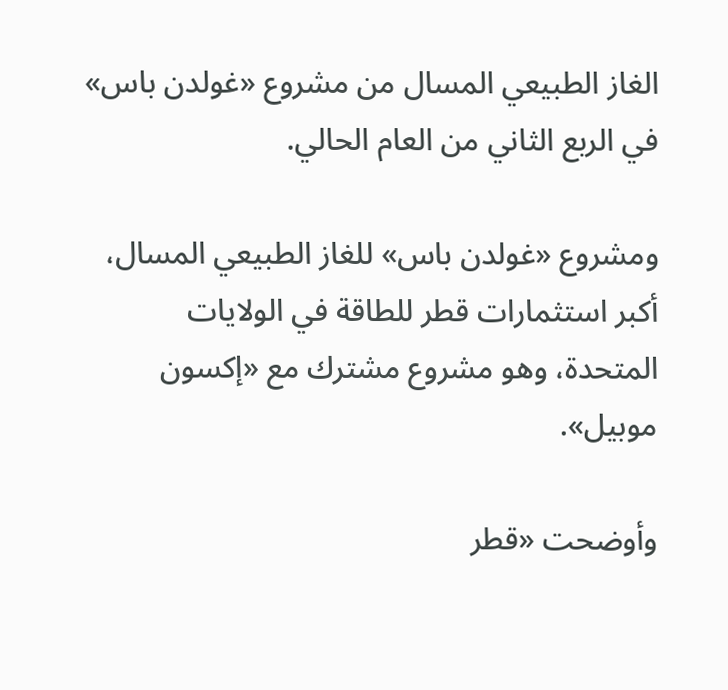الغاز الطبيعي المسال من مشروع «غولدن باس» في الربع الثاني من العام الحالي.

ومشروع «غولدن باس» للغاز الطبيعي المسال، أكبر استثمارات قطر للطاقة في الولايات المتحدة، وهو مشروع مشترك مع «إكسون موبيل».

وأوضحت «قطر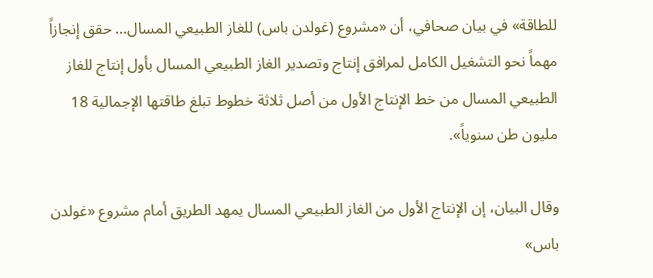للطاقة» في بيان صحافي، أن «مشروع (غولدن باس) للغاز الطبيعي المسال... حقق إنجازاً مهماً نحو التشغيل الكامل لمرافق إنتاج وتصدير الغاز الطبيعي المسال بأول إنتاج للغاز الطبيعي المسال من خط الإنتاج الأول من أصل ثلاثة خطوط تبلغ طاقتها الإجمالية 18 مليون طن سنوياً».

وقال البيان، إن الإنتاج الأول من الغاز الطبيعي المسال يمهد الطريق أمام مشروع «غولدن باس»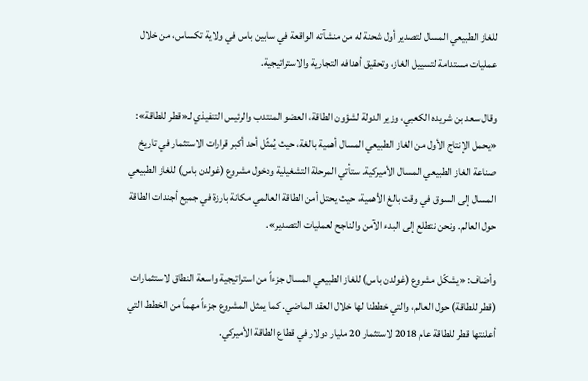للغاز الطبيعي المسال لتصدير أول شحنة له من منشآته الواقعة في سابين باس في ولاية تكساس، من خلال عمليات مستدامة لتسييل الغاز، وتحقيق أهدافه التجارية والاستراتيجية.

وقال سعد بن شريده الكعبي، وزير الدولة لشؤون الطاقة، العضو المنتدب والرئيس التنفيذي لـ«قطر للطاقة»: «يحمل الإنتاج الأول من الغاز الطبيعي المسال أهمية بالغة، حيث يُمثّل أحد أكبر قرارات الاستثمار في تاريخ صناعة الغاز الطبيعي المسال الأميركية. ستأتي المرحلة التشغيلية ودخول مشروع (غولدن باس) للغاز الطبيعي المسال إلى السوق في وقت بالغ الأهمية، حيث يحتل أمن الطاقة العالمي مكانة بارزة في جميع أجندات الطاقة حول العالم. ونحن نتطلع إلى البدء الآمن والناجح لعمليات التصدير».

وأضاف: «يشكّل مشروع (غولدن باس) للغاز الطبيعي المسال جزءاً من استراتيجية واسعة النطاق لاستثمارات (قطر للطاقة) حول العالم، والتي خططنا لها خلال العقد الماضي. كما يمثل المشروع جزءاً مهماً من الخطط التي أعلنتها قطر للطاقة عام 2018 لاستثمار 20 مليار دولار في قطاع الطاقة الأميركي.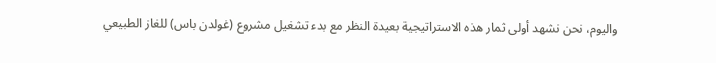واليوم، نحن نشهد أولى ثمار هذه الاستراتيجية بعيدة النظر مع بدء تشغيل مشروع (غولدن باس) للغاز الطبيعي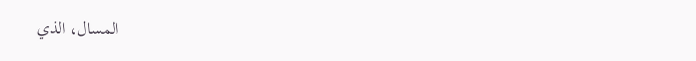المسال، الذي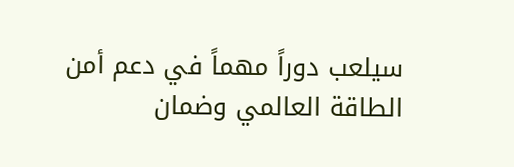سيلعب دوراً مهماً في دعم أمن الطاقة العالمي وضمان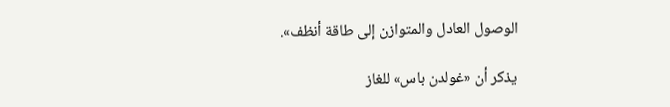الوصول العادل والمتوازن إلى طاقة أنظف».

يذكر أن «غولدن باس» للغاز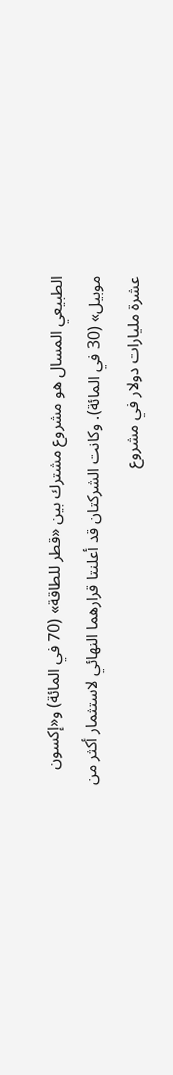الطبيعي المسال هو مشروع مشترك بين «قطر للطاقة» (70 في المائة) و«إكسون موبيل» (30 في المائة). وكانت الشركتان قد أعلنتا قرارهما النهائي لاستثمار أكثر من عشرة مليارات دولار في مشروع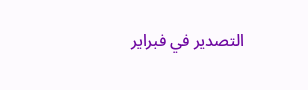التصدير في فبراير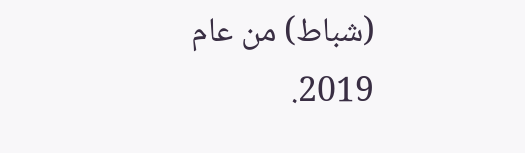(شباط) من عام 2019.